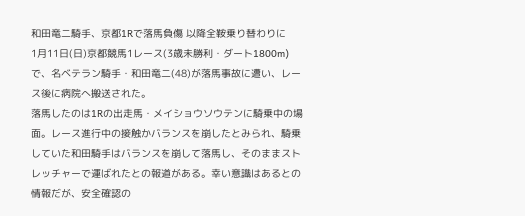和田竜二騎手、京都1Rで落馬負傷 以降全鞍乗り替わりに
1月11日(日)京都競馬1レース(3歳未勝利・ダート1800m)で、名ベテラン騎手・和田竜二(48)が落馬事故に遭い、レース後に病院へ搬送された。
落馬したのは1Rの出走馬・メイショウソウテンに騎乗中の場面。レース進行中の接触かバランスを崩したとみられ、騎乗していた和田騎手はバランスを崩して落馬し、そのままストレッチャーで運ばれたとの報道がある。幸い意識はあるとの情報だが、安全確認の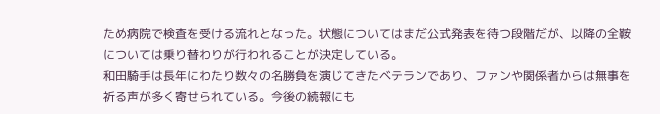ため病院で検査を受ける流れとなった。状態についてはまだ公式発表を待つ段階だが、以降の全鞍については乗り替わりが行われることが決定している。
和田騎手は長年にわたり数々の名勝負を演じてきたベテランであり、ファンや関係者からは無事を祈る声が多く寄せられている。今後の続報にも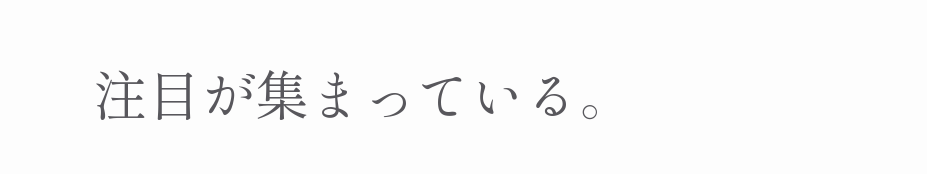注目が集まっている。